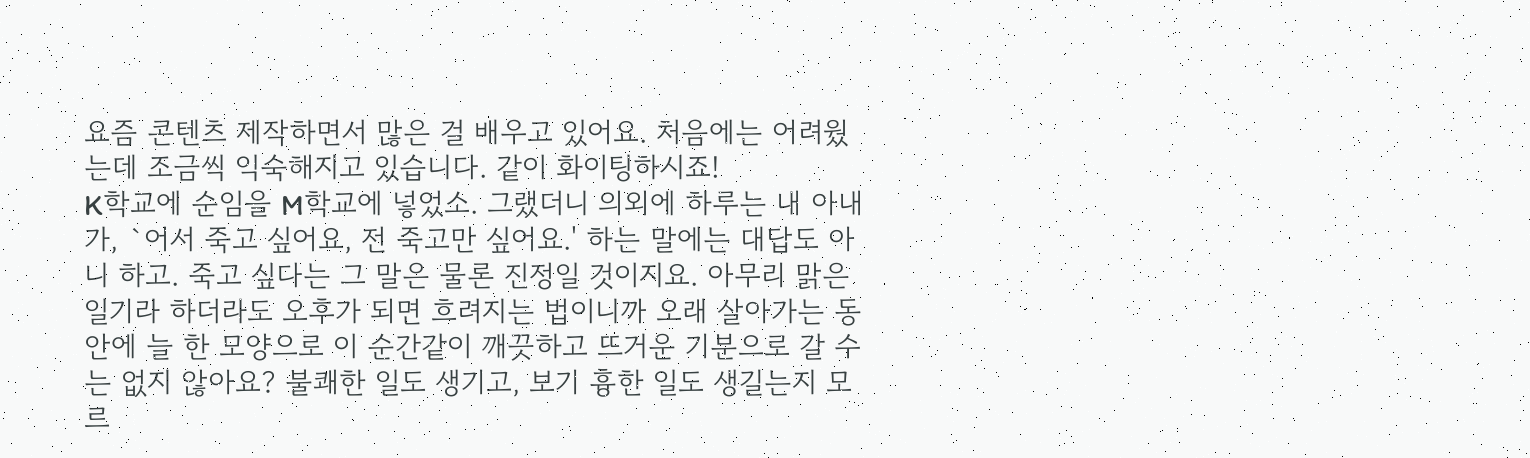요즘 콘텐츠 제작하면서 많은 걸 배우고 있어요. 처음에는 어려웠는데 조금씩 익숙해지고 있습니다. 같이 화이팅하시죠!
K학교에 순임을 M학교에 넣었소. 그랬더니 의외에 하루는 내 아내가, `어서 죽고 싶어요, 전 죽고만 싶어요.' 하는 말에는 대답도 아니 하고. 죽고 싶다는 그 말은 물론 진정일 것이지요. 아무리 맑은 일기라 하더라도 오후가 되면 흐려지는 법이니까 오래 살아가는 동안에 늘 한 모양으로 이 순간같이 깨끗하고 뜨거운 기분으로 갈 수는 없지 않아요? 불쾌한 일도 생기고, 보기 흉한 일도 생길는지 모르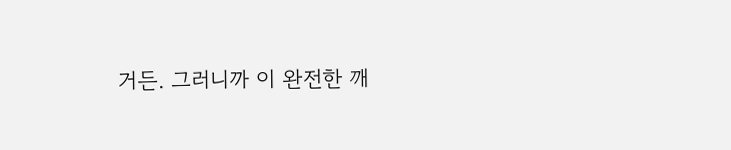거든. 그러니까 이 완전한 깨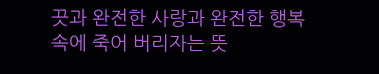끗과 완전한 사랑과 완전한 행복 속에 죽어 버리자는 뜻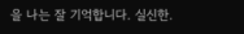을 나는 잘 기억합니다. 실신한.